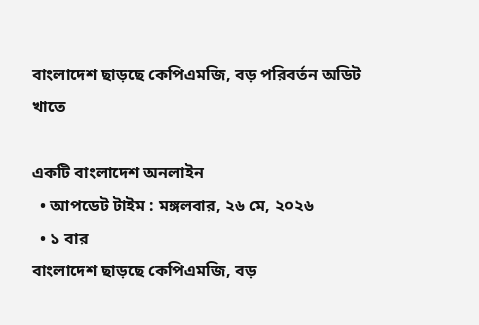বাংলাদেশ ছাড়ছে কেপিএমজি, বড় পরিবর্তন অডিট খাতে

একটি বাংলাদেশ অনলাইন
  • আপডেট টাইম : মঙ্গলবার, ২৬ মে, ২০২৬
  • ১ বার
বাংলাদেশ ছাড়ছে কেপিএমজি, বড়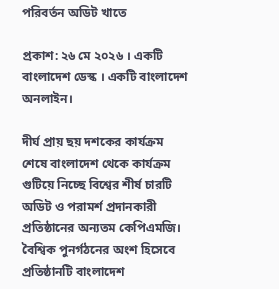পরিবর্তন অডিট খাতে

প্রকাশ: ২৬ মে ২০২৬ । একটি বাংলাদেশ ডেস্ক । একটি বাংলাদেশ অনলাইন।

দীর্ঘ প্রায় ছয় দশকের কার্যক্রম শেষে বাংলাদেশ থেকে কার্যক্রম গুটিয়ে নিচ্ছে বিশ্বের শীর্ষ চারটি অডিট ও পরামর্শ প্রদানকারী প্রতিষ্ঠানের অন্যতম কেপিএমজি। বৈশ্বিক পুনর্গঠনের অংশ হিসেবে প্রতিষ্ঠানটি বাংলাদেশ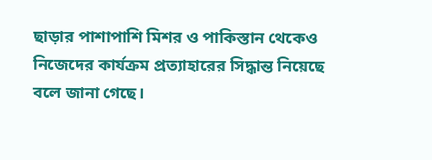ছাড়ার পাশাপাশি মিশর ও পাকিস্তান থেকেও নিজেদের কার্যক্রম প্রত্যাহারের সিদ্ধান্ত নিয়েছে বলে জানা গেছে।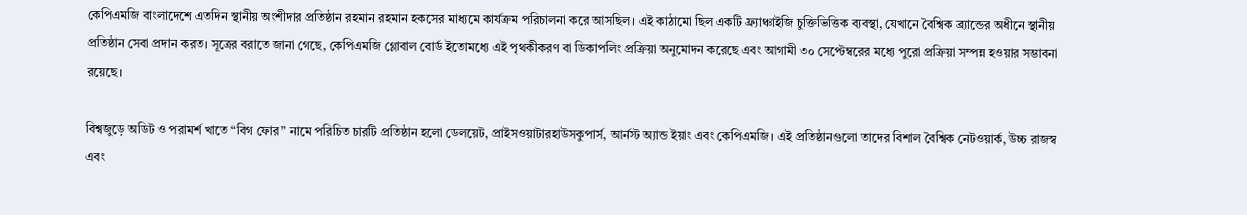কেপিএমজি বাংলাদেশে এতদিন স্থানীয় অংশীদার প্রতিষ্ঠান রহমান রহমান হকসের মাধ্যমে কার্যক্রম পরিচালনা করে আসছিল। এই কাঠামো ছিল একটি ফ্র্যাঞ্চাইজি চুক্তিভিত্তিক ব্যবস্থা, যেখানে বৈশ্বিক ব্র্যান্ডের অধীনে স্থানীয় প্রতিষ্ঠান সেবা প্রদান করত। সূত্রের বরাতে জানা গেছে, কেপিএমজি গ্লোবাল বোর্ড ইতোমধ্যে এই পৃথকীকরণ বা ডিকাপলিং প্রক্রিয়া অনুমোদন করেছে এবং আগামী ৩০ সেপ্টেম্বরের মধ্যে পুরো প্রক্রিয়া সম্পন্ন হওয়ার সম্ভাবনা রয়েছে।

বিশ্বজুড়ে অডিট ও পরামর্শ খাতে “বিগ ফোর” নামে পরিচিত চারটি প্রতিষ্ঠান হলো ডেলয়েট, প্রাইসওয়াটারহাউসকুপার্স, আর্নস্ট অ্যান্ড ইয়াং এবং কেপিএমজি। এই প্রতিষ্ঠানগুলো তাদের বিশাল বৈশ্বিক নেটওয়ার্ক, উচ্চ রাজস্ব এবং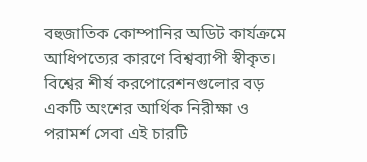বহুজাতিক কোম্পানির অডিট কার্যক্রমে আধিপত্যের কারণে বিশ্বব্যাপী স্বীকৃত। বিশ্বের শীর্ষ করপোরেশনগুলোর বড় একটি অংশের আর্থিক নিরীক্ষা ও পরামর্শ সেবা এই চারটি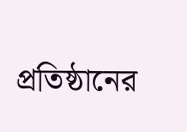প্রতিষ্ঠানের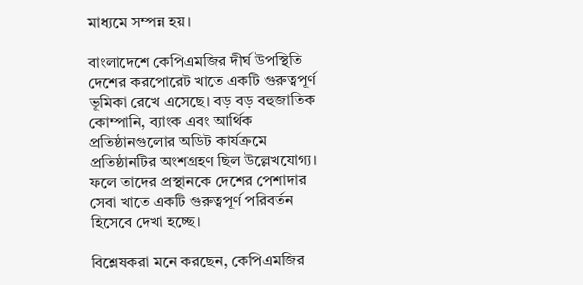মাধ্যমে সম্পন্ন হয়।

বাংলাদেশে কেপিএমজির দীর্ঘ উপস্থিতি দেশের করপোরেট খাতে একটি গুরুত্বপূর্ণ ভূমিকা রেখে এসেছে। বড় বড় বহুজাতিক কোম্পানি, ব্যাংক এবং আর্থিক প্রতিষ্ঠানগুলোর অডিট কার্যক্রমে প্রতিষ্ঠানটির অংশগ্রহণ ছিল উল্লেখযোগ্য। ফলে তাদের প্রস্থানকে দেশের পেশাদার সেবা খাতে একটি গুরুত্বপূর্ণ পরিবর্তন হিসেবে দেখা হচ্ছে।

বিশ্লেষকরা মনে করছেন, কেপিএমজির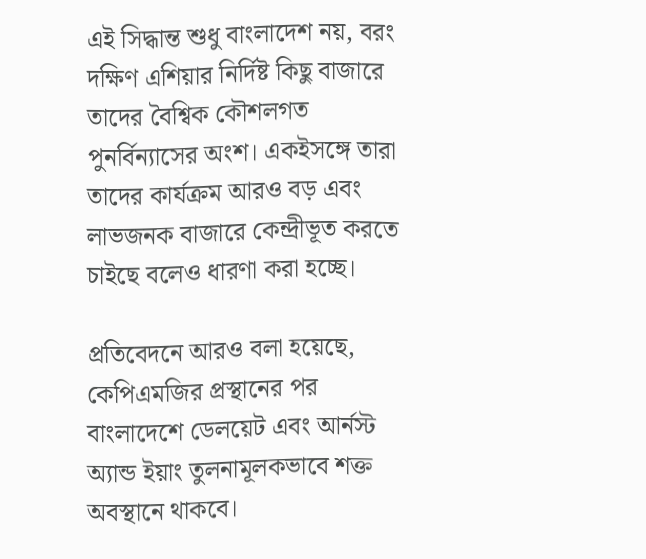এই সিদ্ধান্ত শুধু বাংলাদেশ নয়, বরং দক্ষিণ এশিয়ার নির্দিষ্ট কিছু বাজারে তাদের বৈশ্বিক কৌশলগত পুনর্বিন্যাসের অংশ। একইসঙ্গে তারা তাদের কার্যক্রম আরও বড় এবং লাভজনক বাজারে কেন্দ্রীভূত করতে চাইছে বলেও ধারণা করা হচ্ছে।

প্রতিবেদনে আরও বলা হয়েছে, কেপিএমজির প্রস্থানের পর বাংলাদেশে ডেলয়েট এবং আর্নস্ট অ্যান্ড ইয়াং তুলনামূলকভাবে শক্ত অবস্থানে থাকবে।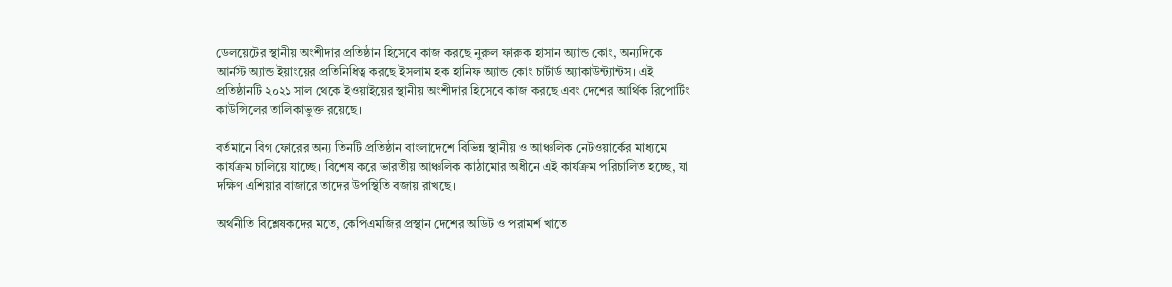ডেলয়েটের স্থানীয় অংশীদার প্রতিষ্ঠান হিসেবে কাজ করছে নুরুল ফারুক হাসান অ্যান্ড কোং, অন্যদিকে আর্নস্ট অ্যান্ড ইয়াংয়ের প্রতিনিধিত্ব করছে ইসলাম হক হানিফ অ্যান্ড কোং চার্টার্ড অ্যাকাউন্ট্যান্টস। এই প্রতিষ্ঠানটি ২০২১ সাল থেকে ইওয়াইয়ের স্থানীয় অংশীদার হিসেবে কাজ করছে এবং দেশের আর্থিক রিপোর্টিং কাউন্সিলের তালিকাভুক্ত রয়েছে।

বর্তমানে বিগ ফোরের অন্য তিনটি প্রতিষ্ঠান বাংলাদেশে বিভিন্ন স্থানীয় ও আঞ্চলিক নেটওয়ার্কের মাধ্যমে কার্যক্রম চালিয়ে যাচ্ছে। বিশেষ করে ভারতীয় আঞ্চলিক কাঠামোর অধীনে এই কার্যক্রম পরিচালিত হচ্ছে, যা দক্ষিণ এশিয়ার বাজারে তাদের উপস্থিতি বজায় রাখছে।

অর্থনীতি বিশ্লেষকদের মতে, কেপিএমজির প্রস্থান দেশের অডিট ও পরামর্শ খাতে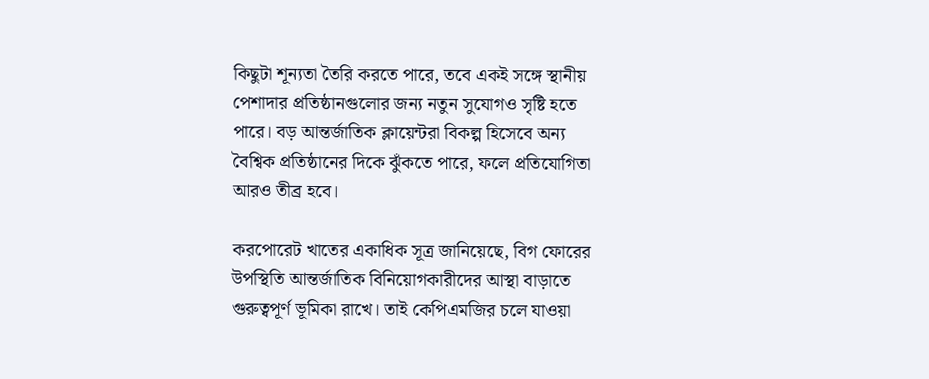কিছুটা শূন্যতা তৈরি করতে পারে, তবে একই সঙ্গে স্থানীয় পেশাদার প্রতিষ্ঠানগুলোর জন্য নতুন সুযোগও সৃষ্টি হতে পারে। বড় আন্তর্জাতিক ক্লায়েন্টরা বিকল্প হিসেবে অন্য বৈশ্বিক প্রতিষ্ঠানের দিকে ঝুঁকতে পারে, ফলে প্রতিযোগিতা আরও তীব্র হবে।

করপোরেট খাতের একাধিক সূত্র জানিয়েছে, বিগ ফোরের উপস্থিতি আন্তর্জাতিক বিনিয়োগকারীদের আস্থা বাড়াতে গুরুত্বপূর্ণ ভূমিকা রাখে। তাই কেপিএমজির চলে যাওয়া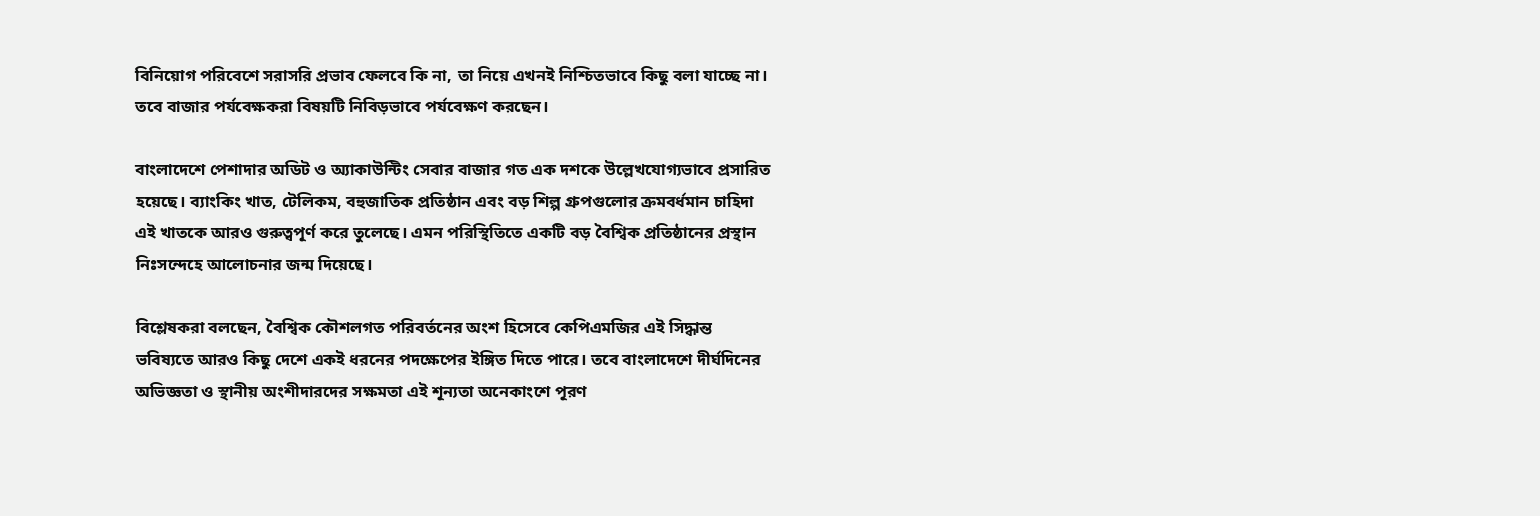বিনিয়োগ পরিবেশে সরাসরি প্রভাব ফেলবে কি না, তা নিয়ে এখনই নিশ্চিতভাবে কিছু বলা যাচ্ছে না। তবে বাজার পর্যবেক্ষকরা বিষয়টি নিবিড়ভাবে পর্যবেক্ষণ করছেন।

বাংলাদেশে পেশাদার অডিট ও অ্যাকাউন্টিং সেবার বাজার গত এক দশকে উল্লেখযোগ্যভাবে প্রসারিত হয়েছে। ব্যাংকিং খাত, টেলিকম, বহুজাতিক প্রতিষ্ঠান এবং বড় শিল্প গ্রুপগুলোর ক্রমবর্ধমান চাহিদা এই খাতকে আরও গুরুত্বপূর্ণ করে তুলেছে। এমন পরিস্থিতিতে একটি বড় বৈশ্বিক প্রতিষ্ঠানের প্রস্থান নিঃসন্দেহে আলোচনার জন্ম দিয়েছে।

বিশ্লেষকরা বলছেন, বৈশ্বিক কৌশলগত পরিবর্তনের অংশ হিসেবে কেপিএমজির এই সিদ্ধান্ত ভবিষ্যতে আরও কিছু দেশে একই ধরনের পদক্ষেপের ইঙ্গিত দিতে পারে। তবে বাংলাদেশে দীর্ঘদিনের অভিজ্ঞতা ও স্থানীয় অংশীদারদের সক্ষমতা এই শূন্যতা অনেকাংশে পূরণ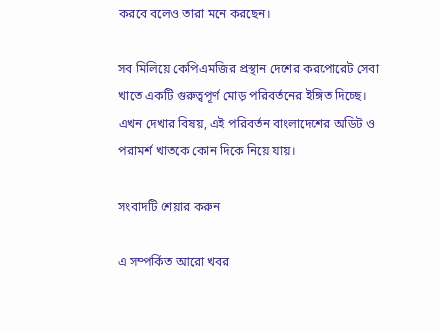করবে বলেও তারা মনে করছেন।

সব মিলিয়ে কেপিএমজির প্রস্থান দেশের করপোরেট সেবা খাতে একটি গুরুত্বপূর্ণ মোড় পরিবর্তনের ইঙ্গিত দিচ্ছে। এখন দেখার বিষয়, এই পরিবর্তন বাংলাদেশের অডিট ও পরামর্শ খাতকে কোন দিকে নিয়ে যায়।

সংবাদটি শেয়ার করুন

এ সম্পর্কিত আরো খবর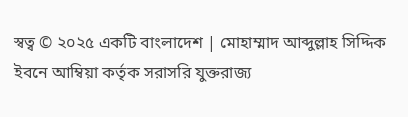স্বত্ব © ২০২৫ একটি বাংলাদেশ | মোহাম্মাদ আব্দুল্লাহ সিদ্দিক ইবনে আম্বিয়া কর্তৃক সরাসরি যুক্তরাজ্য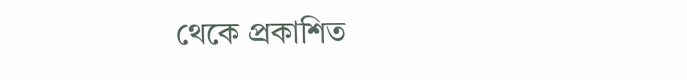থেকে প্রকাশিত